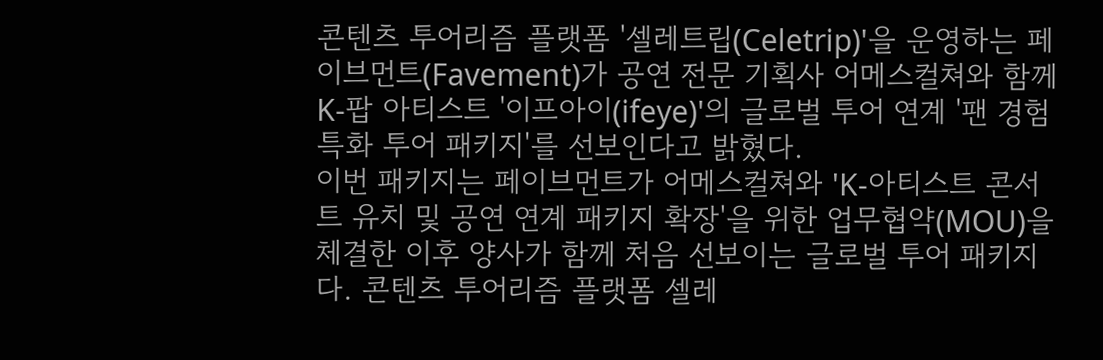콘텐츠 투어리즘 플랫폼 '셀레트립(Celetrip)'을 운영하는 페이브먼트(Favement)가 공연 전문 기획사 어메스컬쳐와 함께 K-팝 아티스트 '이프아이(ifeye)'의 글로벌 투어 연계 '팬 경험 특화 투어 패키지'를 선보인다고 밝혔다.
이번 패키지는 페이브먼트가 어메스컬쳐와 'K-아티스트 콘서트 유치 및 공연 연계 패키지 확장'을 위한 업무협약(MOU)을 체결한 이후 양사가 함께 처음 선보이는 글로벌 투어 패키지다. 콘텐츠 투어리즘 플랫폼 셀레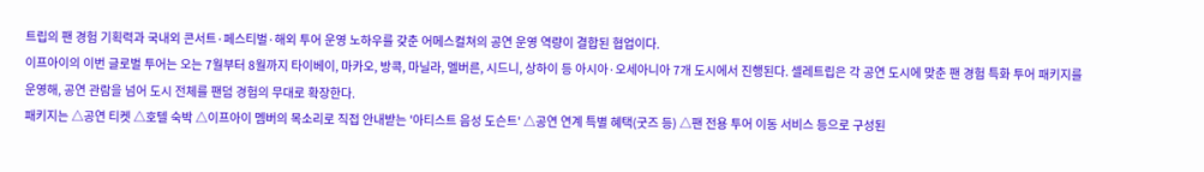트립의 팬 경험 기획력과 국내외 콘서트·페스티벌·해외 투어 운영 노하우를 갖춘 어메스컬쳐의 공연 운영 역량이 결합된 협업이다.
이프아이의 이번 글로벌 투어는 오는 7월부터 8월까지 타이베이, 마카오, 방콕, 마닐라, 멜버른, 시드니, 상하이 등 아시아·오세아니아 7개 도시에서 진행된다. 셀레트립은 각 공연 도시에 맞춘 팬 경험 특화 투어 패키지를 운영해, 공연 관람을 넘어 도시 전체를 팬덤 경험의 무대로 확장한다.
패키지는 △공연 티켓 △호텔 숙박 △이프아이 멤버의 목소리로 직접 안내받는 '아티스트 음성 도슨트' △공연 연계 특별 혜택(굿즈 등) △팬 전용 투어 이동 서비스 등으로 구성된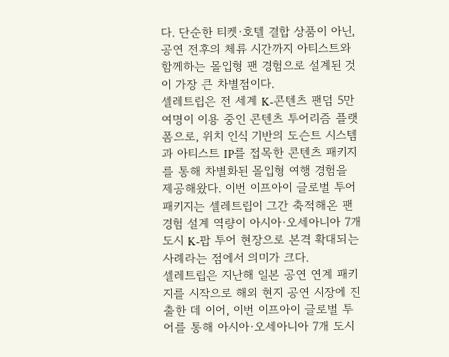다. 단순한 티켓·호텔 결합 상품이 아닌, 공연 전후의 체류 시간까지 아티스트와 함께하는 몰입형 팬 경험으로 설계된 것이 가장 큰 차별점이다.
셀레트립은 전 세계 K-콘텐츠 팬덤 5만여명이 이용 중인 콘텐츠 투어리즘 플랫폼으로, 위치 인식 기반의 도슨트 시스템과 아티스트 IP를 접목한 콘텐츠 패키지를 통해 차별화된 몰입형 여행 경험을 제공해왔다. 이번 이프아이 글로벌 투어 패키지는 셀레트립이 그간 축적해온 팬 경험 설계 역량이 아시아·오세아니아 7개 도시 K-팝 투어 현장으로 본격 확대되는 사례라는 점에서 의미가 크다.
셀레트립은 지난해 일본 공연 연계 패키지를 시작으로 해외 현지 공연 시장에 진출한 데 이어, 이번 이프아이 글로벌 투어를 통해 아시아·오세아니아 7개 도시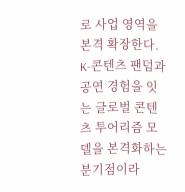로 사업 영역을 본격 확장한다. K-콘텐츠 팬덤과 공연 경험을 잇는 글로벌 콘텐츠 투어리즘 모델을 본격화하는 분기점이라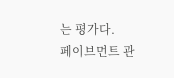는 평가다.
페이브먼트 관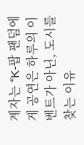계자는 “K-팝 팬덤에게 공연은 하루의 이벤트가 아닌, 도시를 찾는 이유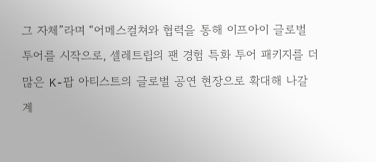그 자체”라며 “어메스컬쳐와 협력을 통해 이프아이 글로벌 투어를 시작으로, 셀레트립의 팬 경험 특화 투어 패키지를 더 많은 K-팝 아티스트의 글로벌 공연 현장으로 확대해 나갈 계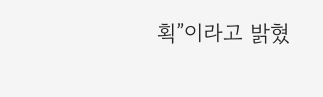획”이라고 밝혔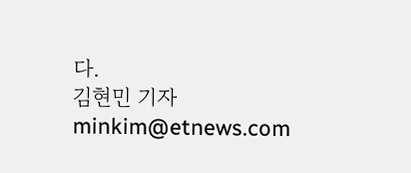다.
김현민 기자 minkim@etnews.com